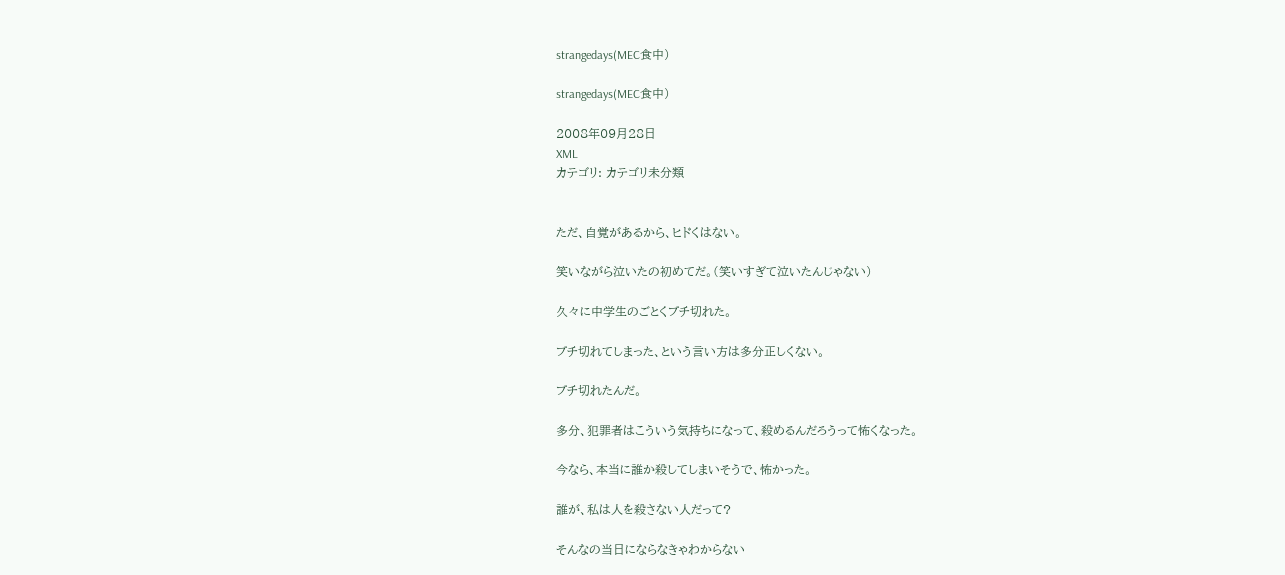strangedays(MEC食中)

strangedays(MEC食中)

2008年09月28日
XML
カテゴリ: カテゴリ未分類


ただ、自覚があるから、ヒドくはない。

笑いながら泣いたの初めてだ。(笑いすぎて泣いたんじゃない)

久々に中学生のごとくブチ切れた。

ブチ切れてしまった、という言い方は多分正しくない。

ブチ切れたんだ。

多分、犯罪者はこういう気持ちになって、殺めるんだろうって怖くなった。

今なら、本当に誰か殺してしまいそうで、怖かった。

誰が、私は人を殺さない人だって?

そんなの当日にならなきゃわからない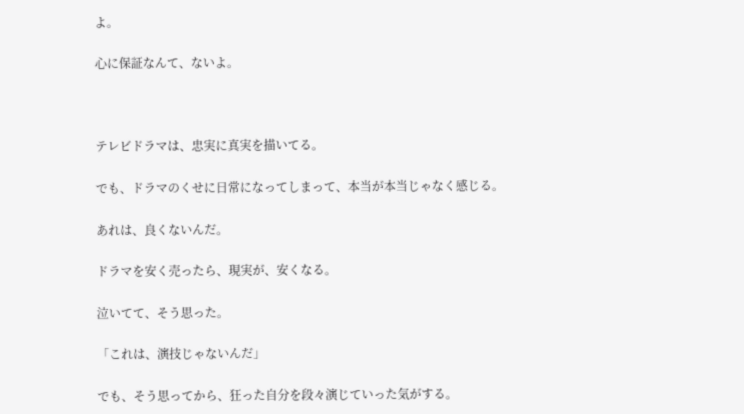よ。

心に保証なんて、ないよ。



テレビドラマは、忠実に真実を描いてる。

でも、ドラマのくせに日常になってしまって、本当が本当じゃなく感じる。

あれは、良くないんだ。

ドラマを安く売ったら、現実が、安くなる。

泣いてて、そう思った。

「これは、演技じゃないんだ」

でも、そう思ってから、狂った自分を段々演じていった気がする。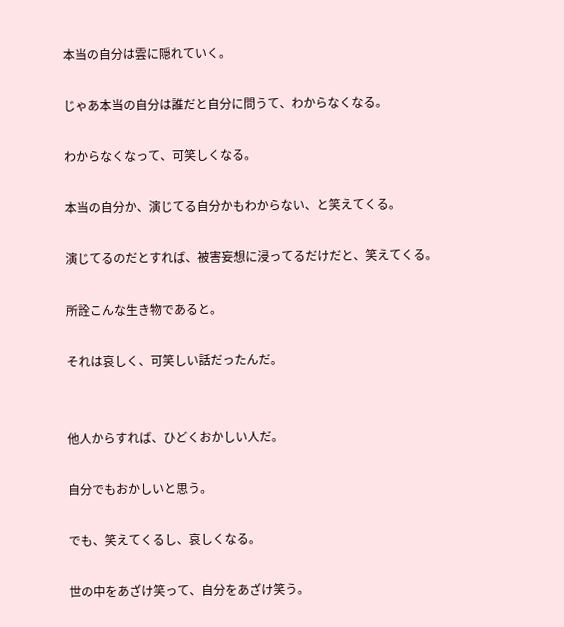本当の自分は雲に隠れていく。

じゃあ本当の自分は誰だと自分に問うて、わからなくなる。

わからなくなって、可笑しくなる。

本当の自分か、演じてる自分かもわからない、と笑えてくる。

演じてるのだとすれば、被害妄想に浸ってるだけだと、笑えてくる。

所詮こんな生き物であると。

それは哀しく、可笑しい話だったんだ。


他人からすれば、ひどくおかしい人だ。

自分でもおかしいと思う。

でも、笑えてくるし、哀しくなる。

世の中をあざけ笑って、自分をあざけ笑う。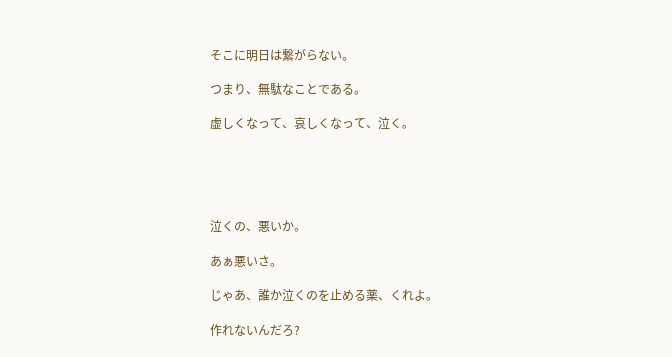そこに明日は繋がらない。

つまり、無駄なことである。

虚しくなって、哀しくなって、泣く。





泣くの、悪いか。

あぁ悪いさ。

じゃあ、誰か泣くのを止める薬、くれよ。

作れないんだろ?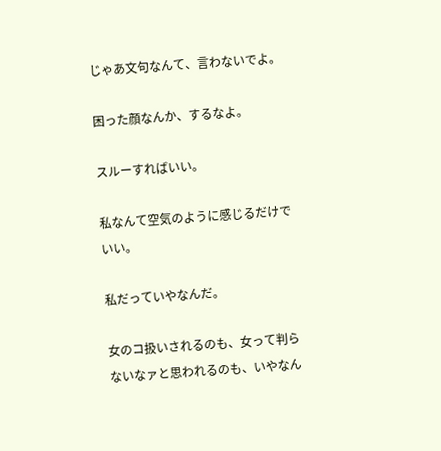じゃあ文句なんて、言わないでよ。

困った顔なんか、するなよ。

スルーすればいい。

私なんて空気のように感じるだけでいい。

私だっていやなんだ。

女のコ扱いされるのも、女って判らないなァと思われるのも、いやなん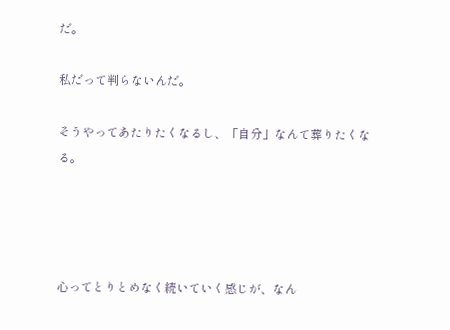だ。

私だって判らないんだ。

そうやってあたりたくなるし、「自分」なんて葬りたくなる。




心ってとりとめなく続いていく感じが、なん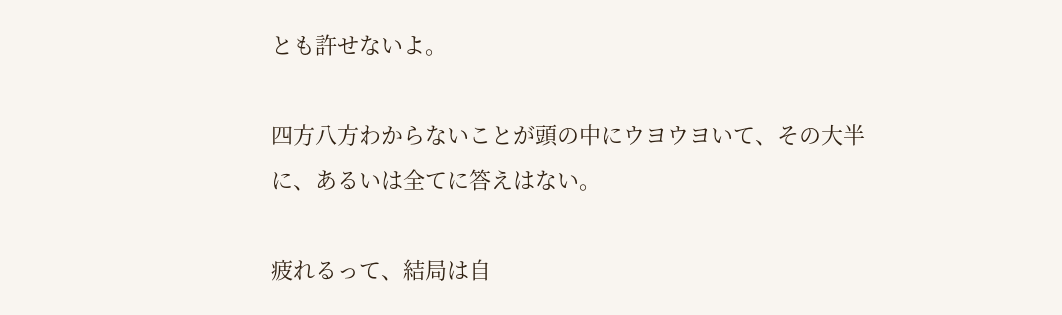とも許せないよ。

四方八方わからないことが頭の中にウヨウヨいて、その大半に、あるいは全てに答えはない。

疲れるって、結局は自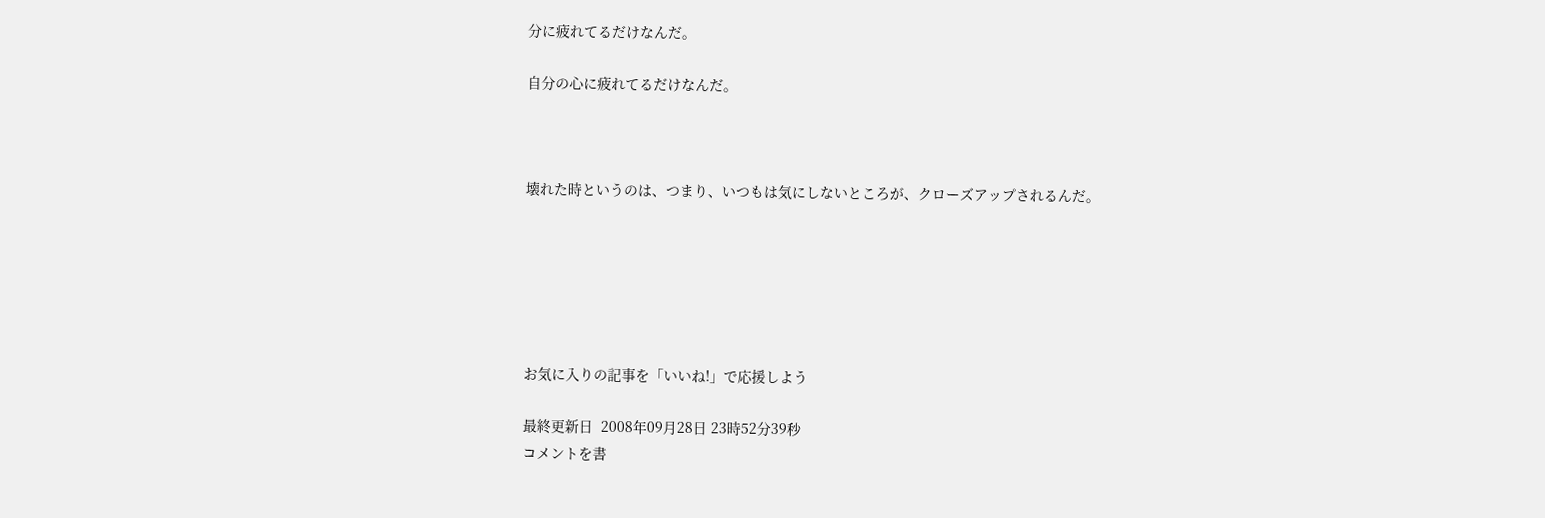分に疲れてるだけなんだ。

自分の心に疲れてるだけなんだ。



壊れた時というのは、つまり、いつもは気にしないところが、クローズアップされるんだ。






お気に入りの記事を「いいね!」で応援しよう

最終更新日  2008年09月28日 23時52分39秒
コメントを書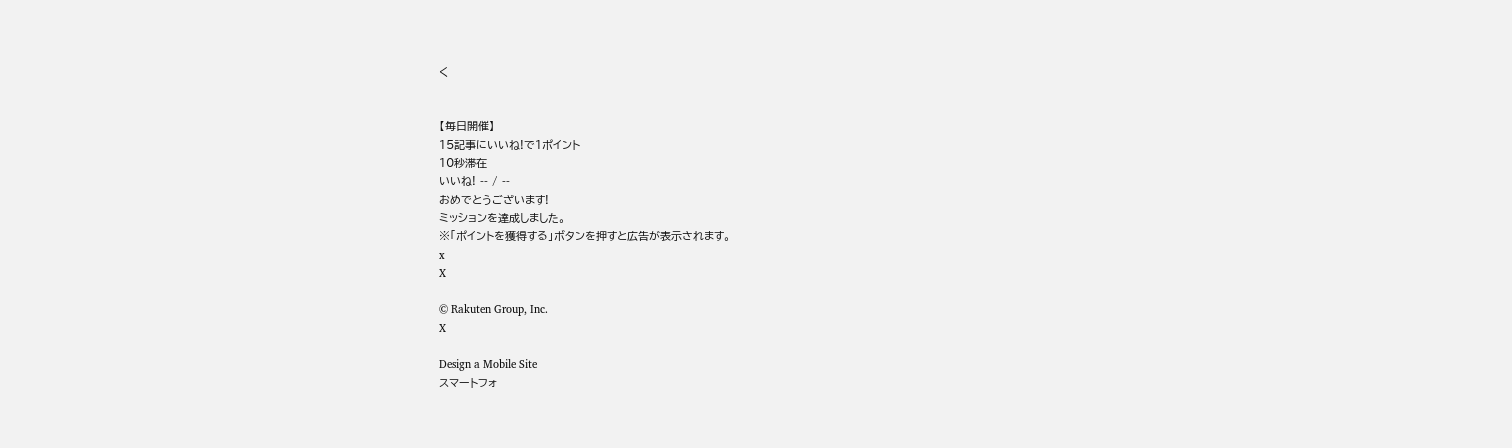く


【毎日開催】
15記事にいいね!で1ポイント
10秒滞在
いいね! -- / --
おめでとうございます!
ミッションを達成しました。
※「ポイントを獲得する」ボタンを押すと広告が表示されます。
x
X

© Rakuten Group, Inc.
X

Design a Mobile Site
スマートフォ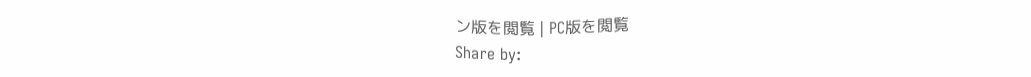ン版を閲覧 | PC版を閲覧
Share by: